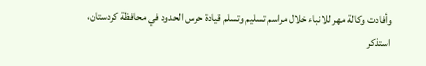وأفادت وكالة مهر للانباء خلال مراسم تسليم وتسلم قيادة حرس الحدود في محافظة كردستان، استذكر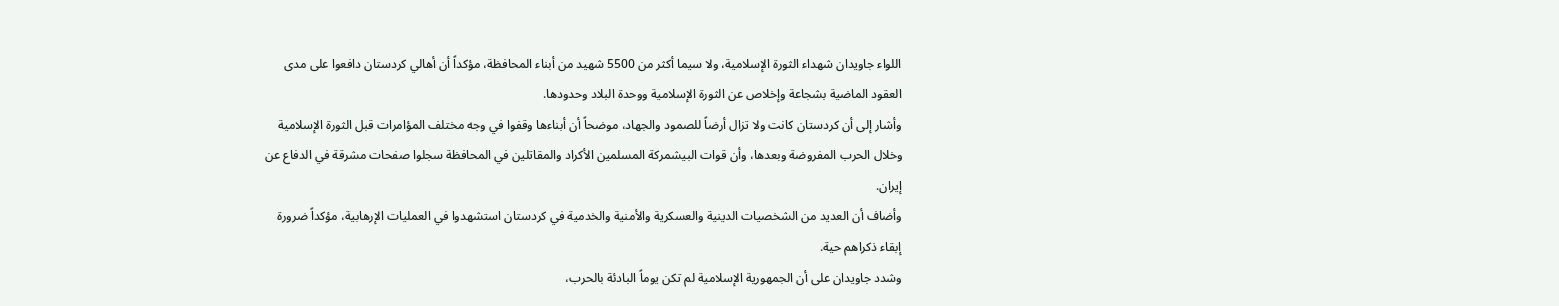اللواء جاويدان شهداء الثورة الإسلامية، ولا سيما أكثر من 5500 شهيد من أبناء المحافظة، مؤكداً أن أهالي كردستان دافعوا على مدى العقود الماضية بشجاعة وإخلاص عن الثورة الإسلامية ووحدة البلاد وحدودها.
وأشار إلى أن كردستان كانت ولا تزال أرضاً للصمود والجهاد، موضحاً أن أبناءها وقفوا في وجه مختلف المؤامرات قبل الثورة الإسلامية وخلال الحرب المفروضة وبعدها، وأن قوات البيشمركة المسلمين الأكراد والمقاتلين في المحافظة سجلوا صفحات مشرقة في الدفاع عن إيران.
وأضاف أن العديد من الشخصيات الدينية والعسكرية والأمنية والخدمية في كردستان استشهدوا في العمليات الإرهابية، مؤكداً ضرورة إبقاء ذكراهم حية.
وشدد جاويدان على أن الجمهورية الإسلامية لم تكن يوماً البادئة بالحرب،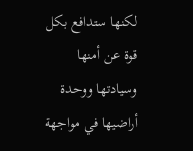لكنها ستدافع بكل قوة عن أمنها وسيادتها ووحدة أراضيها في مواجهة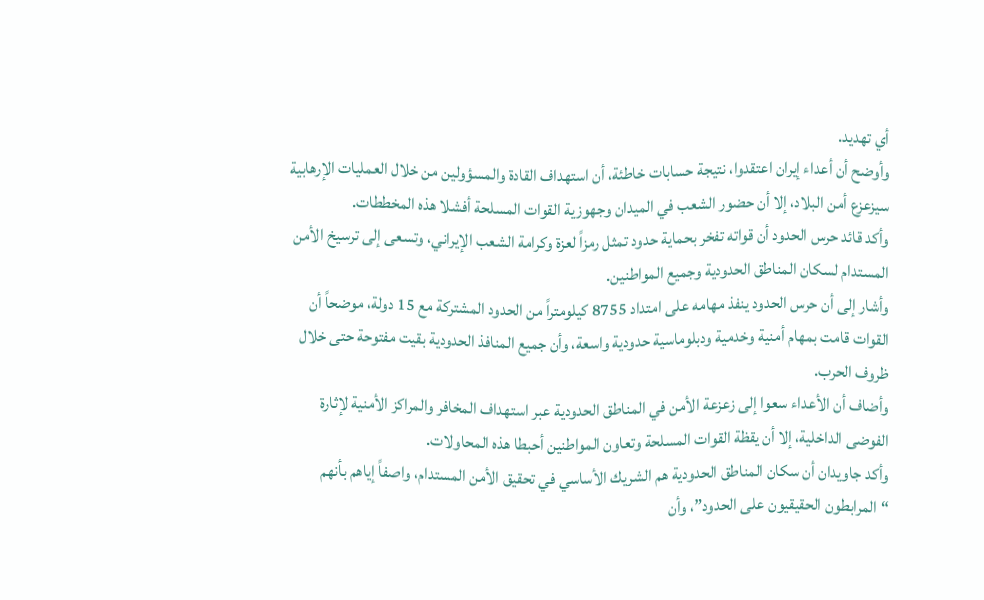أي تهديد.
وأوضح أن أعداء إيران اعتقدوا، نتيجة حسابات خاطئة، أن استهداف القادة والمسؤولين من خلال العمليات الإرهابية سيزعزع أمن البلاد، إلا أن حضور الشعب في الميدان وجهوزية القوات المسلحة أفشلا هذه المخططات.
وأكد قائد حرس الحدود أن قواته تفخر بحماية حدود تمثل رمزاً لعزة وكرامة الشعب الإيراني، وتسعى إلى ترسيخ الأمن المستدام لسكان المناطق الحدودية وجميع المواطنين.
وأشار إلى أن حرس الحدود ينفذ مهامه على امتداد 8755 كيلومتراً من الحدود المشتركة مع 15 دولة، موضحاً أن القوات قامت بمهام أمنية وخدمية ودبلوماسية حدودية واسعة، وأن جميع المنافذ الحدودية بقيت مفتوحة حتى خلال ظروف الحرب.
وأضاف أن الأعداء سعوا إلى زعزعة الأمن في المناطق الحدودية عبر استهداف المخافر والمراكز الأمنية لإثارة الفوضى الداخلية، إلا أن يقظة القوات المسلحة وتعاون المواطنين أحبطا هذه المحاولات.
وأكد جاويدان أن سكان المناطق الحدودية هم الشريك الأساسي في تحقيق الأمن المستدام، واصفاً إياهم بأنهم “المرابطون الحقيقيون على الحدود”، وأن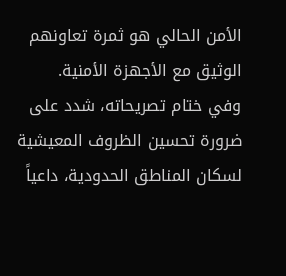الأمن الحالي هو ثمرة تعاونهم الوثيق مع الأجهزة الأمنية.
وفي ختام تصريحاته، شدد على ضرورة تحسين الظروف المعيشية لسكان المناطق الحدودية، داعياً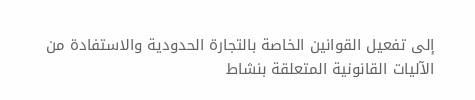إلى تفعيل القوانين الخاصة بالتجارة الحدودية والاستفادة من الآليات القانونية المتعلقة بنشاط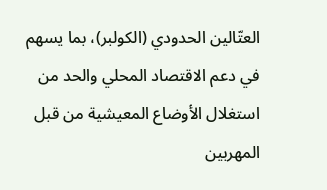العتّالين الحدودي (الكولبر)، بما يسهم في دعم الاقتصاد المحلي والحد من استغلال الأوضاع المعيشية من قبل المهربين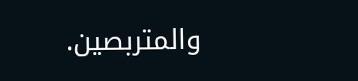والمتربصين.